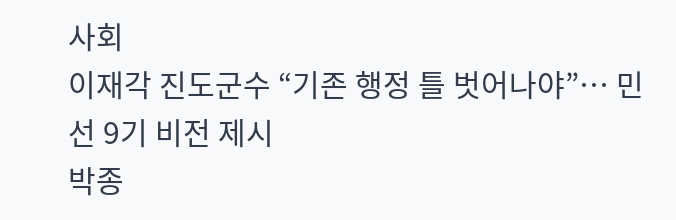사회
이재각 진도군수 “기존 행정 틀 벗어나야”… 민선 9기 비전 제시
박종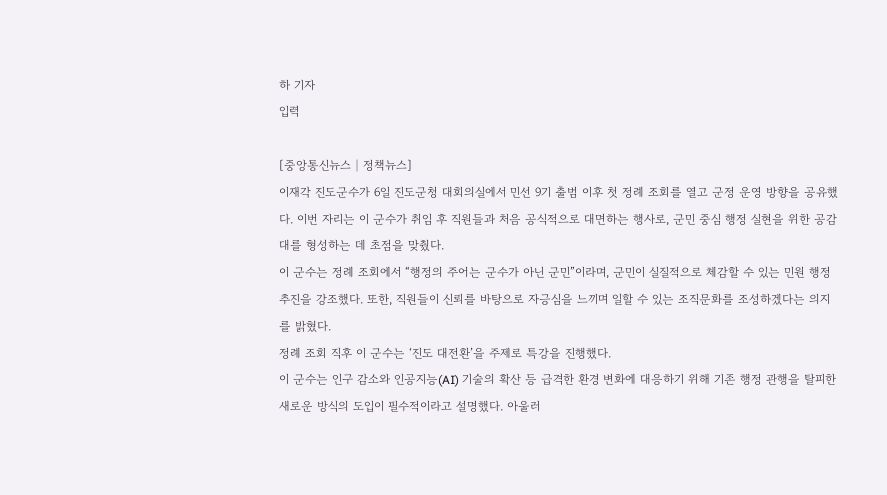하 기자
입력

[중앙통신뉴스│정책뉴스]
이재각 진도군수가 6일 진도군청 대회의실에서 민선 9기 출범 이후 첫 정례 조회를 열고 군정 운영 방향을 공유했다. 이번 자리는 이 군수가 취임 후 직원들과 처음 공식적으로 대면하는 행사로, 군민 중심 행정 실현을 위한 공감대를 형성하는 데 초점을 맞췄다.
이 군수는 정례 조회에서 “행정의 주어는 군수가 아닌 군민”이라며, 군민이 실질적으로 체감할 수 있는 민원 행정 추진을 강조했다. 또한, 직원들이 신뢰를 바탕으로 자긍심을 느끼며 일할 수 있는 조직문화를 조성하겠다는 의지를 밝혔다.
정례 조회 직후 이 군수는 ‘진도 대전환’을 주제로 특강을 진행했다.
이 군수는 인구 감소와 인공지능(AI) 기술의 확산 등 급격한 환경 변화에 대응하기 위해 기존 행정 관행을 탈피한 새로운 방식의 도입이 필수적이라고 설명했다. 아울러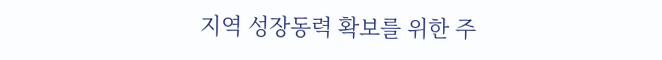지역 성장동력 확보를 위한 주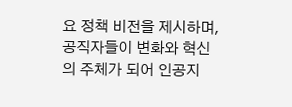요 정책 비전을 제시하며, 공직자들이 변화와 혁신의 주체가 되어 인공지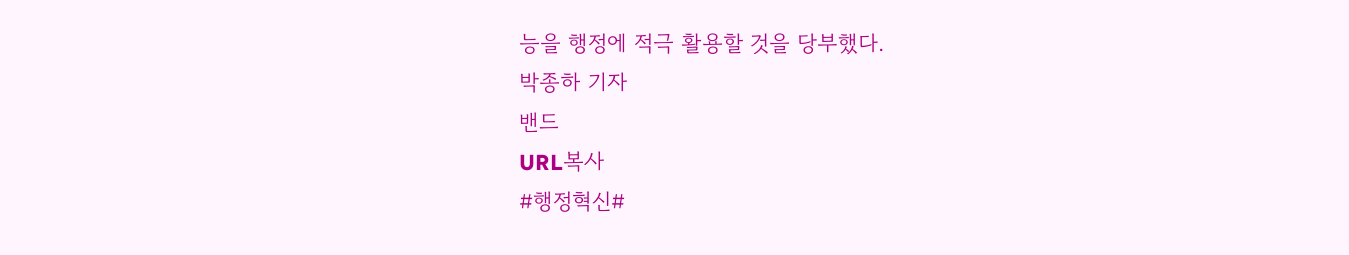능을 행정에 적극 활용할 것을 당부했다.
박종하 기자
밴드
URL복사
#행정혁신#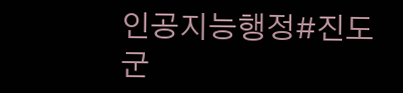인공지능행정#진도군